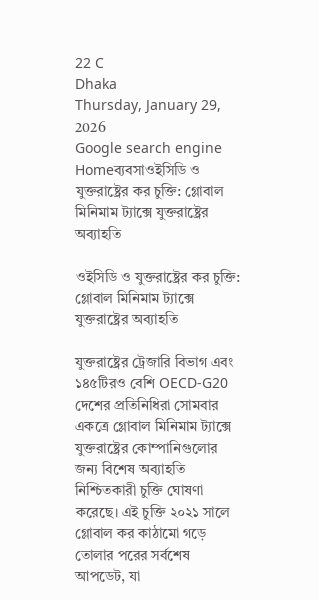22 C
Dhaka
Thursday, January 29, 2026
Google search engine
Homeব্যবসাওইসিডি ও যুক্তরাষ্ট্রের কর চুক্তি: গ্লোবাল মিনিমাম ট্যাক্সে যুক্তরাষ্ট্রের অব্যাহতি

ওইসিডি ও যুক্তরাষ্ট্রের কর চুক্তি: গ্লোবাল মিনিমাম ট্যাক্সে যুক্তরাষ্ট্রের অব্যাহতি

যুক্তরাষ্ট্রের ট্রেজারি বিভাগ এবং ১৪৫টিরও বেশি OECD‑G20 দেশের প্রতিনিধিরা সোমবার একত্রে গ্লোবাল মিনিমাম ট্যাক্সে যুক্তরাষ্ট্রের কোম্পানিগুলোর জন্য বিশেষ অব্যাহতি নিশ্চিতকারী চুক্তি ঘোষণা করেছে। এই চুক্তি ২০২১ সালে গ্লোবাল কর কাঠামো গড়ে তোলার পরের সর্বশেষ আপডেট, যা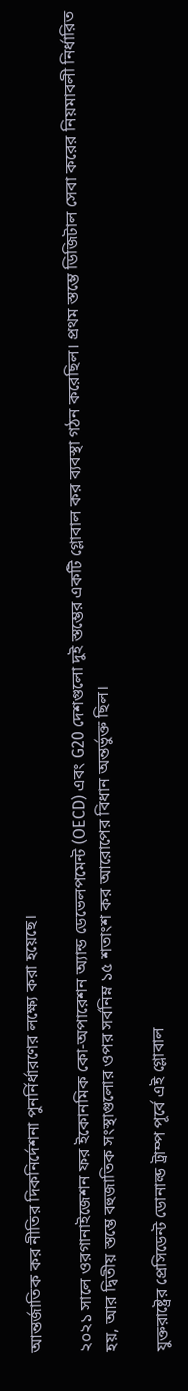আন্তর্জাতিক কর নীতির দিকনির্দেশনা পুনর্নির্ধারণের লক্ষ্যে করা হয়েছে।

২০২১ সালে ওরগানাইজেশন ফর ইকোনমিক কো‑অপারেশন অ্যান্ড ডেভেলপমেন্ট (OECD) এবং G20 দেশগুলো দুই স্তম্ভের একটি গ্লোবাল কর ব্যবস্থা গঠন করেছিল। প্রথম স্তম্ভে ডিজিটাল সেবা করের নিয়মাবলী নির্ধারিত হয়, আর দ্বিতীয় স্তম্ভে বহুজাতিক সংস্থাগুলোর ওপর সর্বনিম্ন ১৫ শতাংশ কর আরোপের বিধান অন্তর্ভুক্ত ছিল।

যুক্তরাষ্ট্রের প্রেসিডেন্ট ডোনাল্ড ট্রাম্প পূর্বে এই গ্লোবাল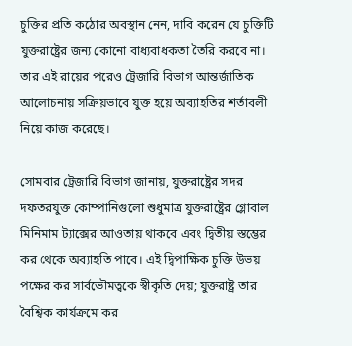চুক্তির প্রতি কঠোর অবস্থান নেন, দাবি করেন যে চুক্তিটি যুক্তরাষ্ট্রের জন্য কোনো বাধ্যবাধকতা তৈরি করবে না। তার এই রায়ের পরেও ট্রেজারি বিভাগ আন্তর্জাতিক আলোচনায় সক্রিয়ভাবে যুক্ত হয়ে অব্যাহতির শর্তাবলী নিয়ে কাজ করেছে।

সোমবার ট্রেজারি বিভাগ জানায়, যুক্তরাষ্ট্রের সদর দফতরযুক্ত কোম্পানিগুলো শুধুমাত্র যুক্তরাষ্ট্রের গ্লোবাল মিনিমাম ট্যাক্সের আওতায় থাকবে এবং দ্বিতীয় স্তম্ভের কর থেকে অব্যাহতি পাবে। এই দ্বিপাক্ষিক চুক্তি উভয় পক্ষের কর সার্বভৌমত্বকে স্বীকৃতি দেয়; যুক্তরাষ্ট্র তার বৈশ্বিক কার্যক্রমে কর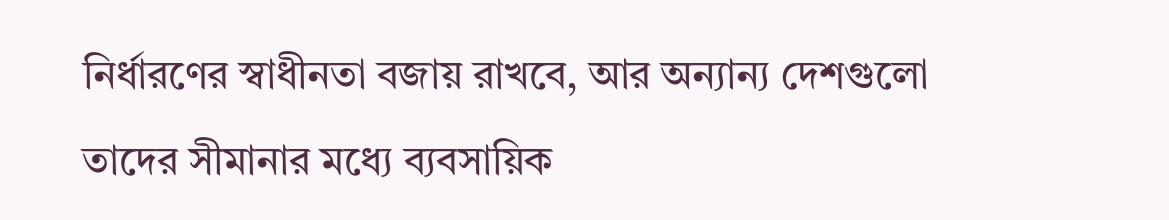নির্ধারণের স্বাধীনতা বজায় রাখবে, আর অন্যান্য দেশগুলো তাদের সীমানার মধ্যে ব্যবসায়িক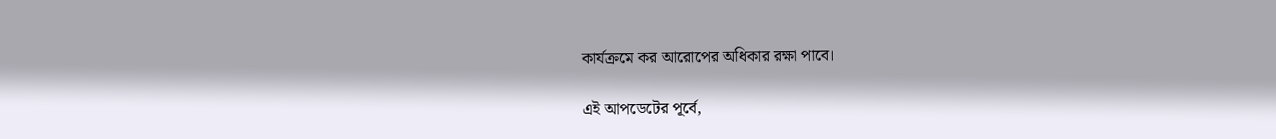কার্যক্রমে কর আরোপের অধিকার রক্ষা পাবে।

এই আপডেটের পূর্বে,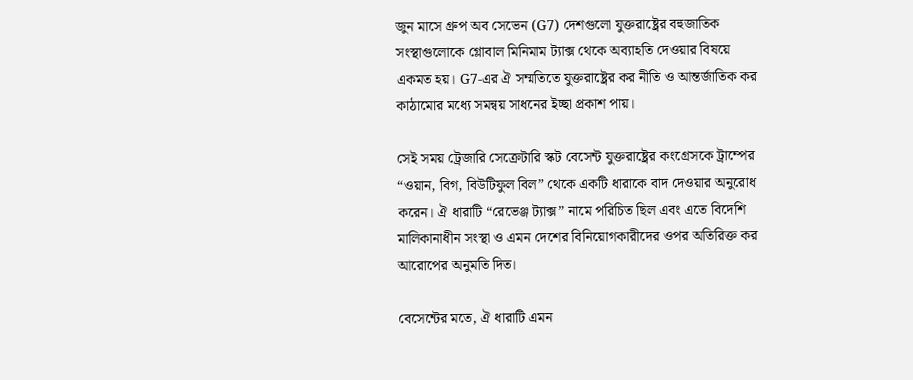জুন মাসে গ্রুপ অব সেভেন (G7) দেশগুলো যুক্তরাষ্ট্রের বহুজাতিক সংস্থাগুলোকে গ্লোবাল মিনিমাম ট্যাক্স থেকে অব্যাহতি দেওয়ার বিষয়ে একমত হয়। G7-এর ঐ সম্মতিতে যুক্তরাষ্ট্রের কর নীতি ও আন্তর্জাতিক কর কাঠামোর মধ্যে সমন্বয় সাধনের ইচ্ছা প্রকাশ পায়।

সেই সময় ট্রেজারি সেক্রেটারি স্কট বেসেন্ট যুক্তরাষ্ট্রের কংগ্রেসকে ট্রাম্পের “ওয়ান, বিগ, বিউটিফুল বিল” থেকে একটি ধারাকে বাদ দেওয়ার অনুরোধ করেন। ঐ ধারাটি “রেভেঞ্জ ট্যাক্স” নামে পরিচিত ছিল এবং এতে বিদেশি মালিকানাধীন সংস্থা ও এমন দেশের বিনিয়োগকারীদের ওপর অতিরিক্ত কর আরোপের অনুমতি দিত।

বেসেন্টের মতে, ঐ ধারাটি এমন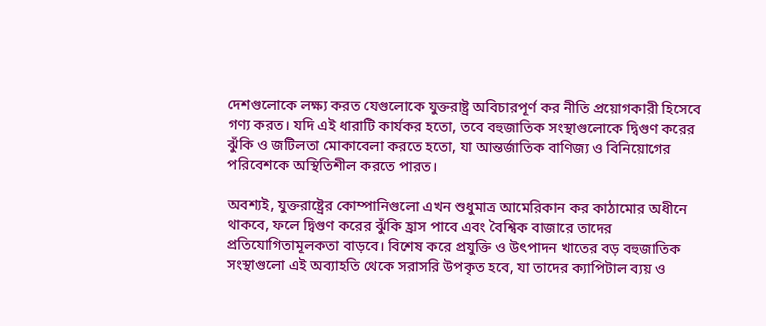দেশগুলোকে লক্ষ্য করত যেগুলোকে যুক্তরাষ্ট্র অবিচারপূর্ণ কর নীতি প্রয়োগকারী হিসেবে গণ্য করত। যদি এই ধারাটি কার্যকর হতো, তবে বহুজাতিক সংস্থাগুলোকে দ্বিগুণ করের ঝুঁকি ও জটিলতা মোকাবেলা করতে হতো, যা আন্তর্জাতিক বাণিজ্য ও বিনিয়োগের পরিবেশকে অস্থিতিশীল করতে পারত।

অবশ্যই, যুক্তরাষ্ট্রের কোম্পানিগুলো এখন শুধুমাত্র আমেরিকান কর কাঠামোর অধীনে থাকবে, ফলে দ্বিগুণ করের ঝুঁকি হ্রাস পাবে এবং বৈশ্বিক বাজারে তাদের প্রতিযোগিতামূলকতা বাড়বে। বিশেষ করে প্রযুক্তি ও উৎপাদন খাতের বড় বহুজাতিক সংস্থাগুলো এই অব্যাহতি থেকে সরাসরি উপকৃত হবে, যা তাদের ক্যাপিটাল ব্যয় ও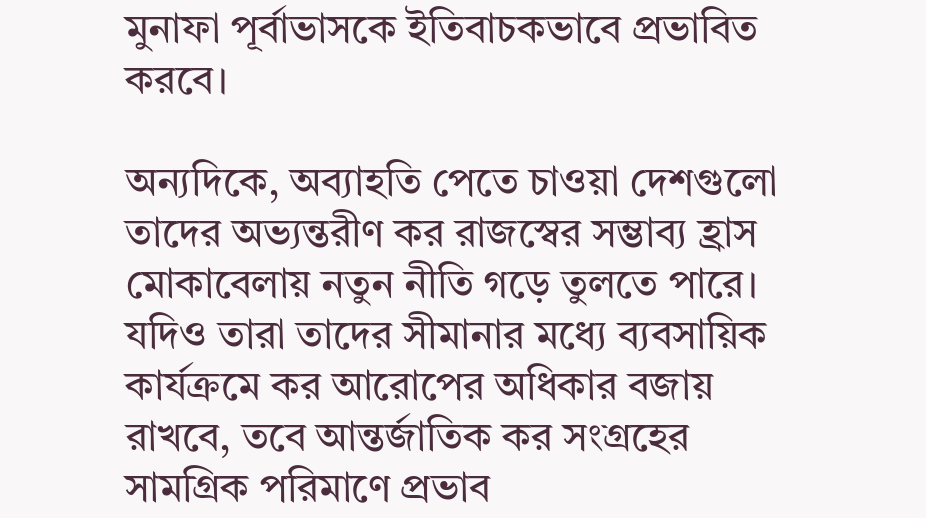মুনাফা পূর্বাভাসকে ইতিবাচকভাবে প্রভাবিত করবে।

অন্যদিকে, অব্যাহতি পেতে চাওয়া দেশগুলো তাদের অভ্যন্তরীণ কর রাজস্বের সম্ভাব্য হ্রাস মোকাবেলায় নতুন নীতি গড়ে তুলতে পারে। যদিও তারা তাদের সীমানার মধ্যে ব্যবসায়িক কার্যক্রমে কর আরোপের অধিকার বজায় রাখবে, তবে আন্তর্জাতিক কর সংগ্রহের সামগ্রিক পরিমাণে প্রভাব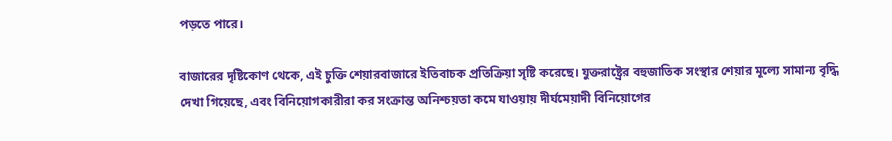পড়তে পারে।

বাজারের দৃষ্টিকোণ থেকে, এই চুক্তি শেয়ারবাজারে ইতিবাচক প্রতিক্রিয়া সৃষ্টি করেছে। যুক্তরাষ্ট্রের বহুজাতিক সংস্থার শেয়ার মূল্যে সামান্য বৃদ্ধি দেখা গিয়েছে, এবং বিনিয়োগকারীরা কর সংক্রান্ত অনিশ্চয়তা কমে যাওয়ায় দীর্ঘমেয়াদী বিনিয়োগের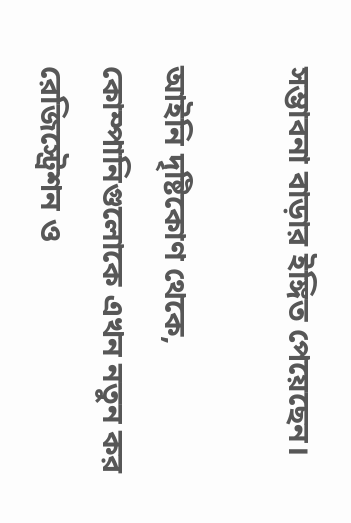সম্ভাবনা বাড়ার ইঙ্গিত পেয়েছেন।

আইনি দৃষ্টিকোণ থেকে, কোম্পানিগুলোকে এখন নতুন কর রেজিস্ট্রেশন ও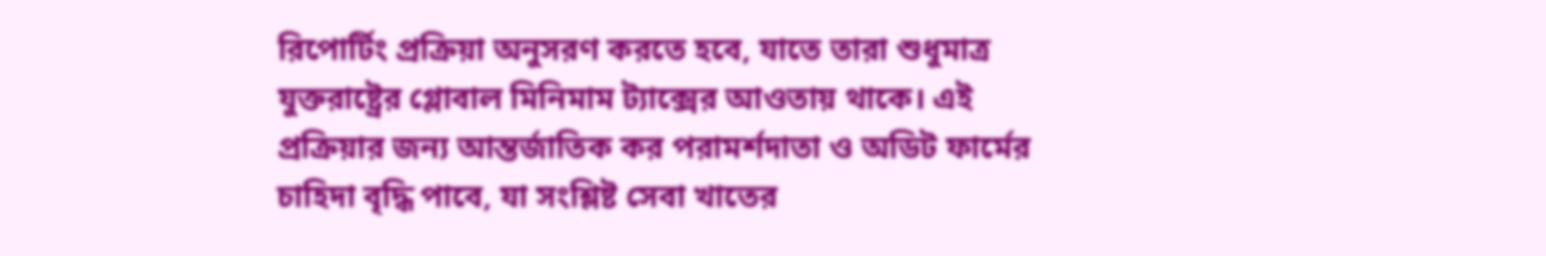রিপোর্টিং প্রক্রিয়া অনুসরণ করতে হবে, যাতে তারা শুধুমাত্র যুক্তরাষ্ট্রের গ্লোবাল মিনিমাম ট্যাক্সের আওতায় থাকে। এই প্রক্রিয়ার জন্য আন্তর্জাতিক কর পরামর্শদাতা ও অডিট ফার্মের চাহিদা বৃদ্ধি পাবে, যা সংশ্লিষ্ট সেবা খাতের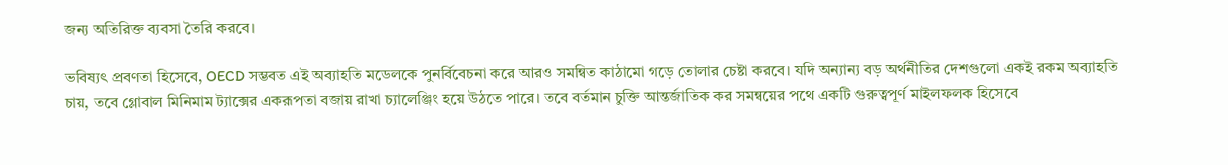জন্য অতিরিক্ত ব্যবসা তৈরি করবে।

ভবিষ্যৎ প্রবণতা হিসেবে, OECD সম্ভবত এই অব্যাহতি মডেলকে পুনর্বিবেচনা করে আরও সমন্বিত কাঠামো গড়ে তোলার চেষ্টা করবে। যদি অন্যান্য বড় অর্থনীতির দেশগুলো একই রকম অব্যাহতি চায়, তবে গ্লোবাল মিনিমাম ট্যাক্সের একরূপতা বজায় রাখা চ্যালেঞ্জিং হয়ে উঠতে পারে। তবে বর্তমান চুক্তি আন্তর্জাতিক কর সমন্বয়ের পথে একটি গুরুত্বপূর্ণ মাইলফলক হিসেবে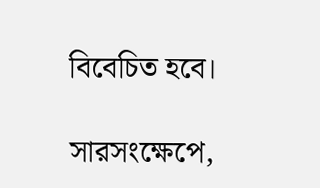বিবেচিত হবে।

সারসংক্ষেপে,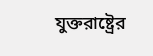যুক্তরাষ্ট্রের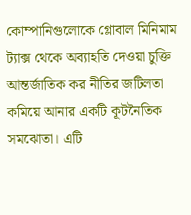কোম্পানিগুলোকে গ্লোবাল মিনিমাম ট্যাক্স থেকে অব্যাহতি দেওয়া চুক্তি আন্তর্জাতিক কর নীতির জটিলতা কমিয়ে আনার একটি কূটনৈতিক সমঝোতা। এটি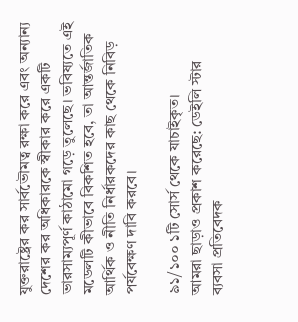যুক্তরাষ্ট্রের কর সার্বভৌমত্ব রক্ষা করে এবং অন্যান্য দেশের কর অধিকারকে স্বীকার করে একটি ভারসাম্যপূর্ণ কাঠামো গড়ে তুলেছে। ভবিষ্যতে এই মডেলটি কীভাবে বিকশিত হবে, তা আন্তর্জাতিক আর্থিক ও নীতি নির্ধারকদের কাছ থেকে নিবিড় পর্যবেক্ষণ দাবি করবে।

৯১/১০০ ১টি সোর্স থেকে যাচাইকৃত।
আমরা ছাড়াও প্রকাশ করেছে: ডেইলি স্টার
ব্যবসা প্রতিবেদক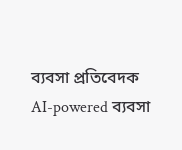ব্যবসা প্রতিবেদক
AI-powered ব্যবসা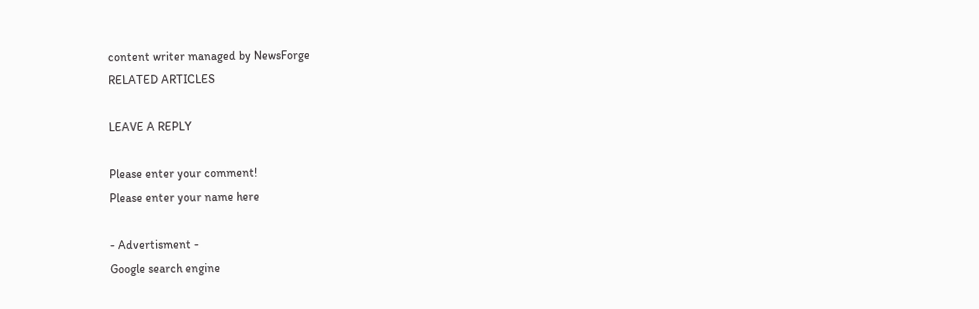content writer managed by NewsForge
RELATED ARTICLES

LEAVE A REPLY

Please enter your comment!
Please enter your name here

- Advertisment -
Google search engine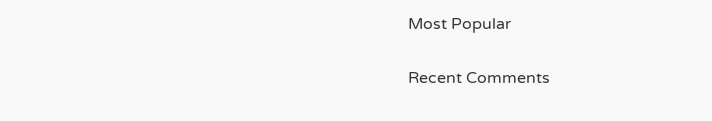Most Popular

Recent Comments